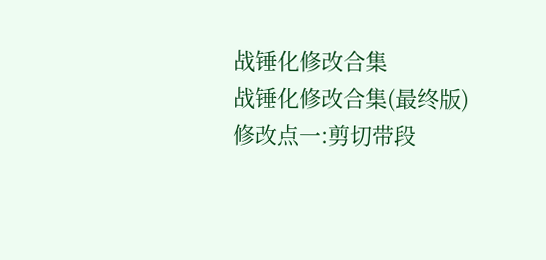战锤化修改合集
战锤化修改合集(最终版)
修改点一:剪切带段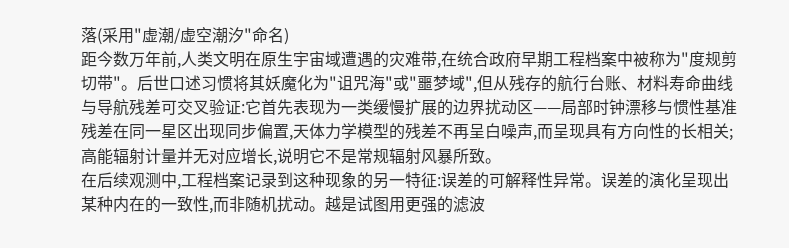落(采用"虚潮/虚空潮汐"命名)
距今数万年前,人类文明在原生宇宙域遭遇的灾难带,在统合政府早期工程档案中被称为"度规剪切带"。后世口述习惯将其妖魔化为"诅咒海"或"噩梦域",但从残存的航行台账、材料寿命曲线与导航残差可交叉验证:它首先表现为一类缓慢扩展的边界扰动区——局部时钟漂移与惯性基准残差在同一星区出现同步偏置,天体力学模型的残差不再呈白噪声,而呈现具有方向性的长相关;高能辐射计量并无对应增长,说明它不是常规辐射风暴所致。
在后续观测中,工程档案记录到这种现象的另一特征:误差的可解释性异常。误差的演化呈现出某种内在的一致性,而非随机扰动。越是试图用更强的滤波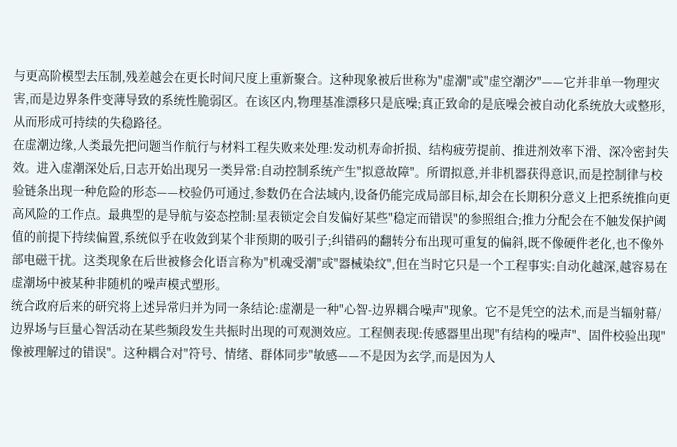与更高阶模型去压制,残差越会在更长时间尺度上重新聚合。这种现象被后世称为"虚潮"或"虚空潮汐"——它并非单一物理灾害,而是边界条件变薄导致的系统性脆弱区。在该区内,物理基准漂移只是底噪;真正致命的是底噪会被自动化系统放大或整形,从而形成可持续的失稳路径。
在虚潮边缘,人类最先把问题当作航行与材料工程失败来处理:发动机寿命折损、结构疲劳提前、推进剂效率下滑、深冷密封失效。进入虚潮深处后,日志开始出现另一类异常:自动控制系统产生"拟意故障"。所谓拟意,并非机器获得意识,而是控制律与校验链条出现一种危险的形态——校验仍可通过,参数仍在合法域内,设备仍能完成局部目标,却会在长期积分意义上把系统推向更高风险的工作点。最典型的是导航与姿态控制:星表锁定会自发偏好某些"稳定而错误"的参照组合;推力分配会在不触发保护阈值的前提下持续偏置,系统似乎在收敛到某个非预期的吸引子;纠错码的翻转分布出现可重复的偏斜,既不像硬件老化,也不像外部电磁干扰。这类现象在后世被修会化语言称为"机魂受潮"或"器械染纹",但在当时它只是一个工程事实:自动化越深,越容易在虚潮场中被某种非随机的噪声模式塑形。
统合政府后来的研究将上述异常归并为同一条结论:虚潮是一种"心智-边界耦合噪声"现象。它不是凭空的法术,而是当辐射幕/边界场与巨量心智活动在某些频段发生共振时出现的可观测效应。工程侧表现:传感器里出现"有结构的噪声"、固件校验出现"像被理解过的错误"。这种耦合对"符号、情绪、群体同步"敏感——不是因为玄学,而是因为人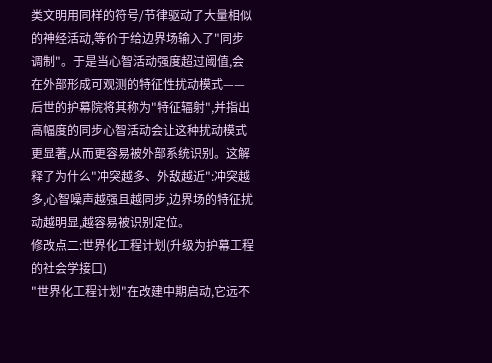类文明用同样的符号/节律驱动了大量相似的神经活动,等价于给边界场输入了"同步调制"。于是当心智活动强度超过阈值,会在外部形成可观测的特征性扰动模式——后世的护幕院将其称为"特征辐射",并指出高幅度的同步心智活动会让这种扰动模式更显著,从而更容易被外部系统识别。这解释了为什么"冲突越多、外敌越近":冲突越多,心智噪声越强且越同步,边界场的特征扰动越明显,越容易被识别定位。
修改点二:世界化工程计划(升级为护幕工程的社会学接口)
"世界化工程计划"在改建中期启动,它远不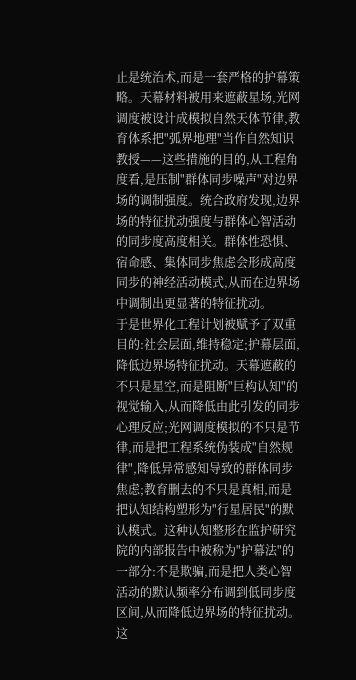止是统治术,而是一套严格的护幕策略。天幕材料被用来遮蔽星场,光网调度被设计成模拟自然天体节律,教育体系把"弧界地理"当作自然知识教授——这些措施的目的,从工程角度看,是压制"群体同步噪声"对边界场的调制强度。统合政府发现,边界场的特征扰动强度与群体心智活动的同步度高度相关。群体性恐惧、宿命感、集体同步焦虑会形成高度同步的神经活动模式,从而在边界场中调制出更显著的特征扰动。
于是世界化工程计划被赋予了双重目的:社会层面,维持稳定;护幕层面,降低边界场特征扰动。天幕遮蔽的不只是星空,而是阻断"巨构认知"的视觉输入,从而降低由此引发的同步心理反应;光网调度模拟的不只是节律,而是把工程系统伪装成"自然规律",降低异常感知导致的群体同步焦虑;教育删去的不只是真相,而是把认知结构塑形为"行星居民"的默认模式。这种认知整形在监护研究院的内部报告中被称为"护幕法"的一部分:不是欺骗,而是把人类心智活动的默认频率分布调到低同步度区间,从而降低边界场的特征扰动。
这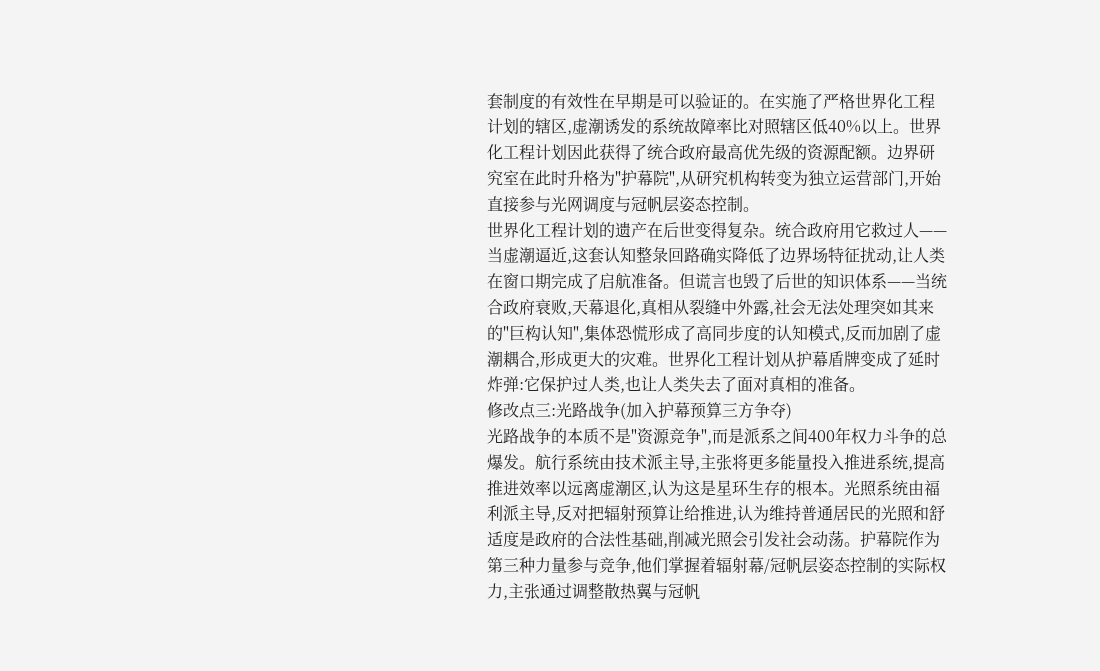套制度的有效性在早期是可以验证的。在实施了严格世界化工程计划的辖区,虚潮诱发的系统故障率比对照辖区低40%以上。世界化工程计划因此获得了统合政府最高优先级的资源配额。边界研究室在此时升格为"护幕院",从研究机构转变为独立运营部门,开始直接参与光网调度与冠帆层姿态控制。
世界化工程计划的遗产在后世变得复杂。统合政府用它救过人——当虚潮逼近,这套认知整彔回路确实降低了边界场特征扰动,让人类在窗口期完成了启航准备。但谎言也毁了后世的知识体系——当统合政府衰败,天幕退化,真相从裂缝中外露,社会无法处理突如其来的"巨构认知",集体恐慌形成了高同步度的认知模式,反而加剧了虚潮耦合,形成更大的灾难。世界化工程计划从护幕盾牌变成了延时炸弹:它保护过人类,也让人类失去了面对真相的准备。
修改点三:光路战争(加入护幕预算三方争夺)
光路战争的本质不是"资源竞争",而是派系之间400年权力斗争的总爆发。航行系统由技术派主导,主张将更多能量投入推进系统,提高推进效率以远离虚潮区,认为这是星环生存的根本。光照系统由福利派主导,反对把辐射预算让给推进,认为维持普通居民的光照和舒适度是政府的合法性基础,削减光照会引发社会动荡。护幕院作为第三种力量参与竞争,他们掌握着辐射幕/冠帆层姿态控制的实际权力,主张通过调整散热翼与冠帆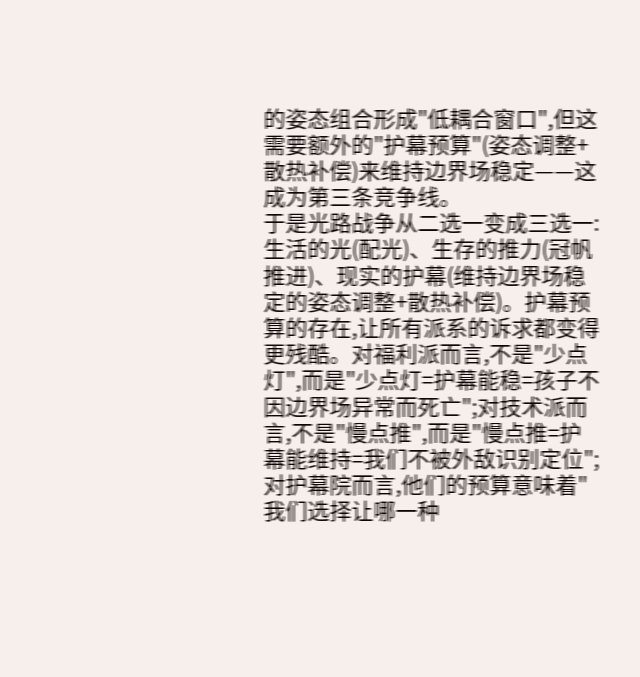的姿态组合形成"低耦合窗口",但这需要额外的"护幕预算"(姿态调整+散热补偿)来维持边界场稳定——这成为第三条竞争线。
于是光路战争从二选一变成三选一:生活的光(配光)、生存的推力(冠帆推进)、现实的护幕(维持边界场稳定的姿态调整+散热补偿)。护幕预算的存在,让所有派系的诉求都变得更残酷。对福利派而言,不是"少点灯",而是"少点灯=护幕能稳=孩子不因边界场异常而死亡";对技术派而言,不是"慢点推",而是"慢点推=护幕能维持=我们不被外敌识别定位";对护幕院而言,他们的预算意味着"我们选择让哪一种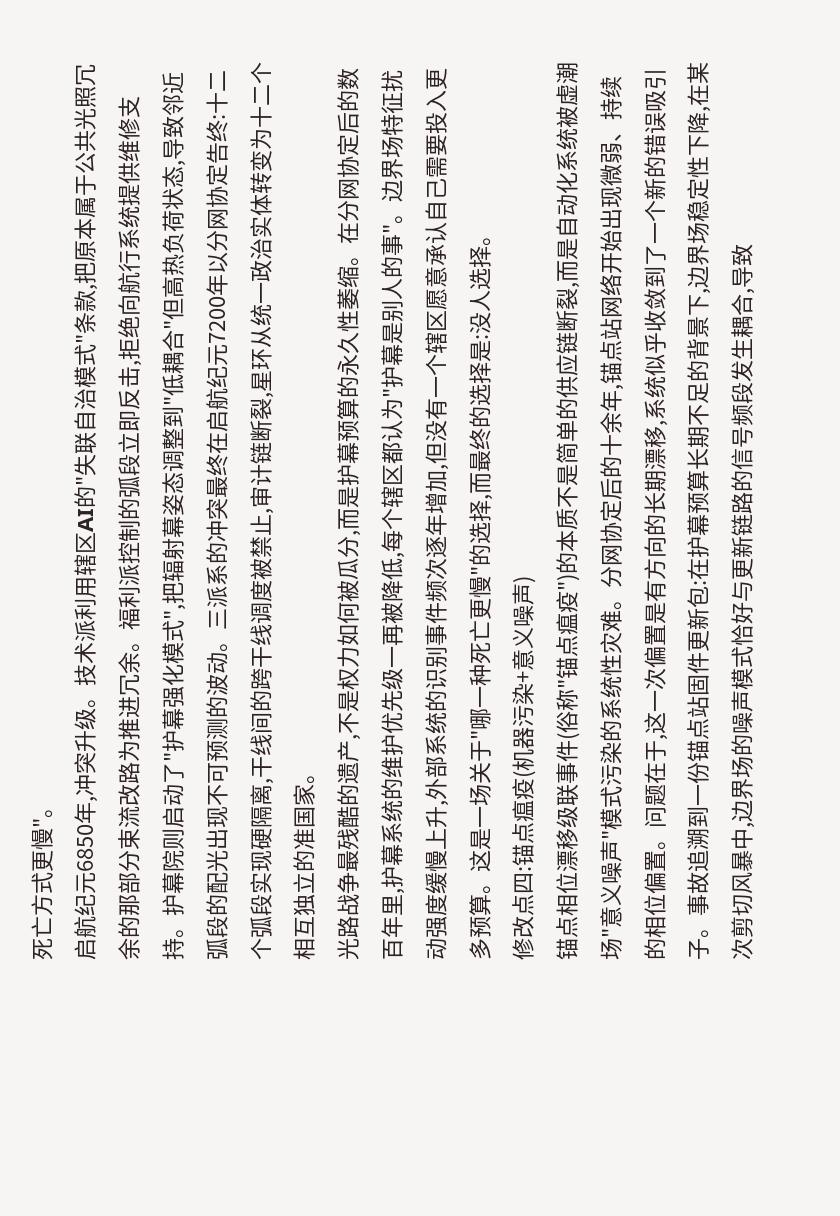死亡方式更慢"。
启航纪元6850年,冲突升级。技术派利用辖区AI的"失联自治模式"条款,把原本属于公共光照冗余的那部分束流改路为推进冗余。福利派控制的弧段立即反击,拒绝向航行系统提供维修支持。护幕院则启动了"护幕强化模式",把辐射幕姿态调整到"低耦合"但高热负荷状态,导致邻近弧段的配光出现不可预测的波动。三派系的冲突最终在启航纪元7200年以分网协定告终:十二个弧段实现硬隔离,干线间的跨干线调度被禁止,审计链断裂,星环从统一政治实体转变为十二个相互独立的准国家。
光路战争最残酷的遗产,不是权力如何被瓜分,而是护幕预算的永久性萎缩。在分网协定后的数百年里,护幕系统的维护优先级一再被降低,每个辖区都认为"护幕是别人的事"。边界场特征扰动强度缓慢上升,外部系统的识别事件频次逐年增加,但没有一个辖区愿意承认自己需要投入更多预算。这是一场关于"哪一种死亡更慢"的选择,而最终的选择是:没人选择。
修改点四:锚点瘟疫(机器污染+意义噪声)
锚点相位漂移级联事件(俗称"锚点瘟疫")的本质不是简单的供应链断裂,而是自动化系统被虚潮场"意义噪声"模式污染的系统性灾难。分网协定后的十余年,锚点站网络开始出现微弱、持续的相位偏置。问题在于,这一次偏置是有方向的长期漂移,系统似乎收敛到了一个新的错误吸引子。事故追溯到一份锚点站固件更新包:在护幕预算长期不足的背景下,边界场稳定性下降,在某次剪切风暴中,边界场的噪声模式恰好与更新链路的信号频段发生耦合,导致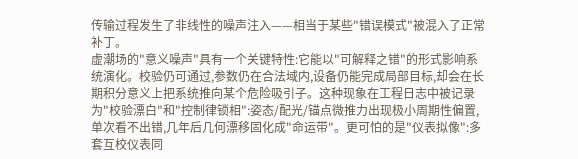传输过程发生了非线性的噪声注入——相当于某些"错误模式"被混入了正常补丁。
虚潮场的"意义噪声"具有一个关键特性:它能以"可解释之错"的形式影响系统演化。校验仍可通过,参数仍在合法域内,设备仍能完成局部目标,却会在长期积分意义上把系统推向某个危险吸引子。这种现象在工程日志中被记录为"校验漂白"和"控制律锁相":姿态/配光/锚点微推力出现极小周期性偏置,单次看不出错,几年后几何漂移固化成"命运带"。更可怕的是"仪表拟像":多套互校仪表同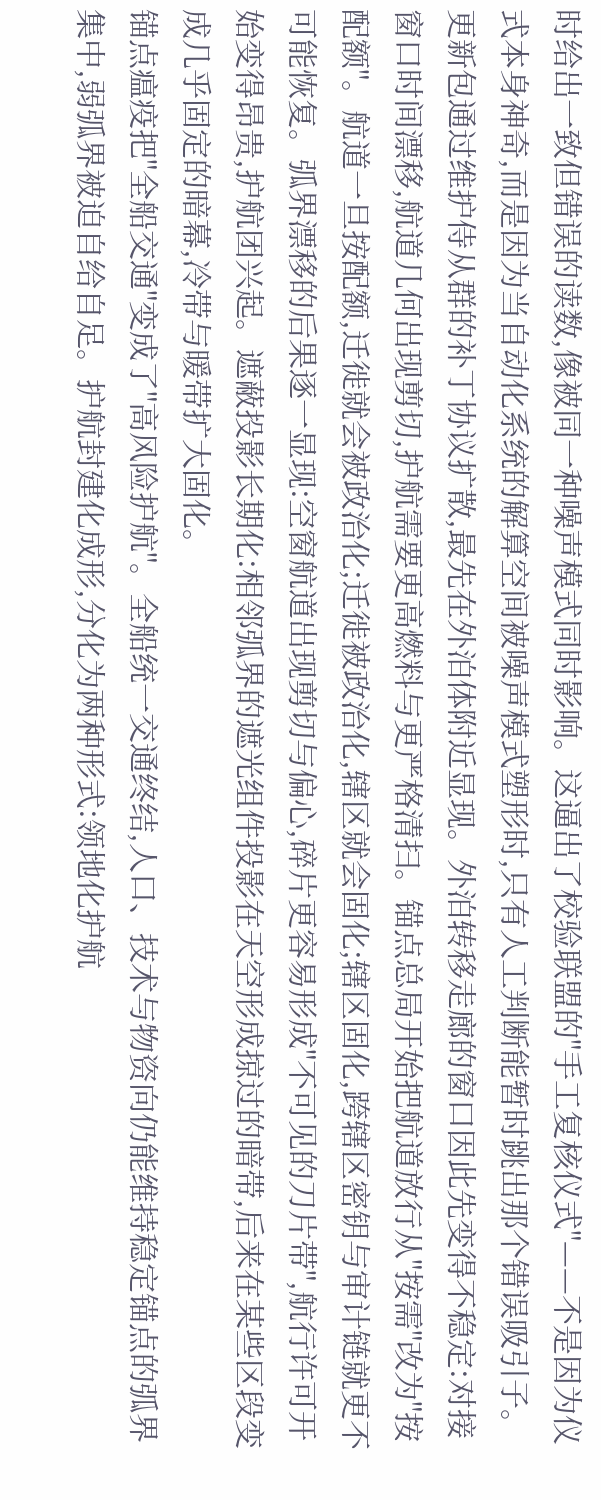时给出一致但错误的读数,像被同一种噪声模式同时影响。这逼出了校验联盟的"手工复核仪式"——不是因为仪式本身神奇,而是因为当自动化系统的解算空间被噪声模式塑形时,只有人工判断能暂时跳出那个错误吸引子。
更新包通过维护侍从群的补丁协议扩散,最先在外泊体附近显现。外泊转移走廊的窗口因此先变得不稳定:对接窗口时间漂移,航道几何出现剪切,护航需要更高燃料与更严格清扫。锚点总局开始把航道放行从"按需"改为"按配额"。航道一旦按配额,迁徙就会被政治化;迁徙被政治化,辖区就会固化;辖区固化,跨辖区密钥与审计链就更不可能恢复。弧界漂移的后果逐一显现:空窗航道出现剪切与偏心,碎片更容易形成"不可见的刀片带",航行许可开始变得昂贵,护航团兴起。遮蔽投影长期化:相邻弧界的遮光组件投影在天空形成掠过的暗带,后来在某些区段变成几乎固定的暗幕,冷带与暖带扩大固化。
锚点瘟疫把"全船交通"变成了"高风险护航"。全船统一交通终结,人口、技术与物资向仍能维持稳定锚点的弧界集中,弱弧界被迫自给自足。护航封建化成形,分化为两种形式:领地化护航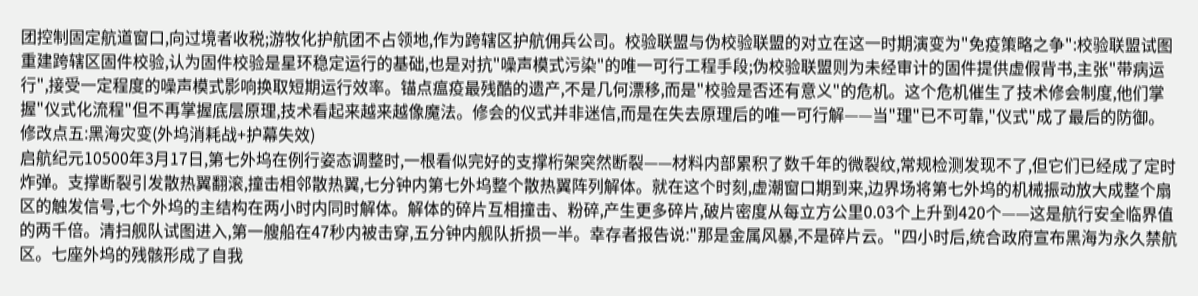团控制固定航道窗口,向过境者收税;游牧化护航团不占领地,作为跨辖区护航佣兵公司。校验联盟与伪校验联盟的对立在这一时期演变为"免疫策略之争":校验联盟试图重建跨辖区固件校验,认为固件校验是星环稳定运行的基础,也是对抗"噪声模式污染"的唯一可行工程手段;伪校验联盟则为未经审计的固件提供虚假背书,主张"带病运行",接受一定程度的噪声模式影响换取短期运行效率。锚点瘟疫最残酷的遗产,不是几何漂移,而是"校验是否还有意义"的危机。这个危机催生了技术修会制度,他们掌握"仪式化流程"但不再掌握底层原理,技术看起来越来越像魔法。修会的仪式并非迷信,而是在失去原理后的唯一可行解——当"理"已不可靠,"仪式"成了最后的防御。
修改点五:黑海灾变(外坞消耗战+护幕失效)
启航纪元10500年3月17日,第七外坞在例行姿态调整时,一根看似完好的支撑桁架突然断裂——材料内部累积了数千年的微裂纹,常规检测发现不了,但它们已经成了定时炸弹。支撑断裂引发散热翼翻滚,撞击相邻散热翼,七分钟内第七外坞整个散热翼阵列解体。就在这个时刻,虚潮窗口期到来,边界场将第七外坞的机械振动放大成整个扇区的触发信号,七个外坞的主结构在两小时内同时解体。解体的碎片互相撞击、粉碎,产生更多碎片,破片密度从每立方公里0.03个上升到420个——这是航行安全临界值的两千倍。清扫舰队试图进入,第一艘船在47秒内被击穿,五分钟内舰队折损一半。幸存者报告说:"那是金属风暴,不是碎片云。"四小时后,统合政府宣布黑海为永久禁航区。七座外坞的残骸形成了自我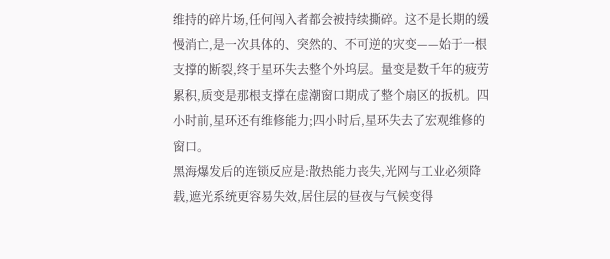维持的碎片场,任何闯入者都会被持续撕碎。这不是长期的缓慢消亡,是一次具体的、突然的、不可逆的灾变——始于一根支撑的断裂,终于星环失去整个外坞层。量变是数千年的疲劳累积,质变是那根支撑在虚潮窗口期成了整个扇区的扳机。四小时前,星环还有维修能力;四小时后,星环失去了宏观维修的窗口。
黑海爆发后的连锁反应是:散热能力丧失,光网与工业必须降载,遮光系统更容易失效,居住层的昼夜与气候变得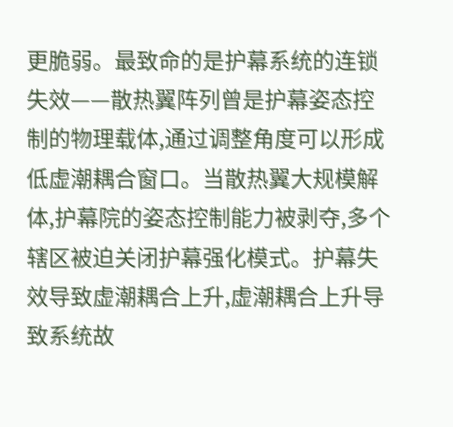更脆弱。最致命的是护幕系统的连锁失效——散热翼阵列曾是护幕姿态控制的物理载体,通过调整角度可以形成低虚潮耦合窗口。当散热翼大规模解体,护幕院的姿态控制能力被剥夺,多个辖区被迫关闭护幕强化模式。护幕失效导致虚潮耦合上升,虚潮耦合上升导致系统故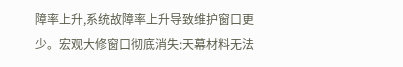障率上升,系统故障率上升导致维护窗口更少。宏观大修窗口彻底消失:天幕材料无法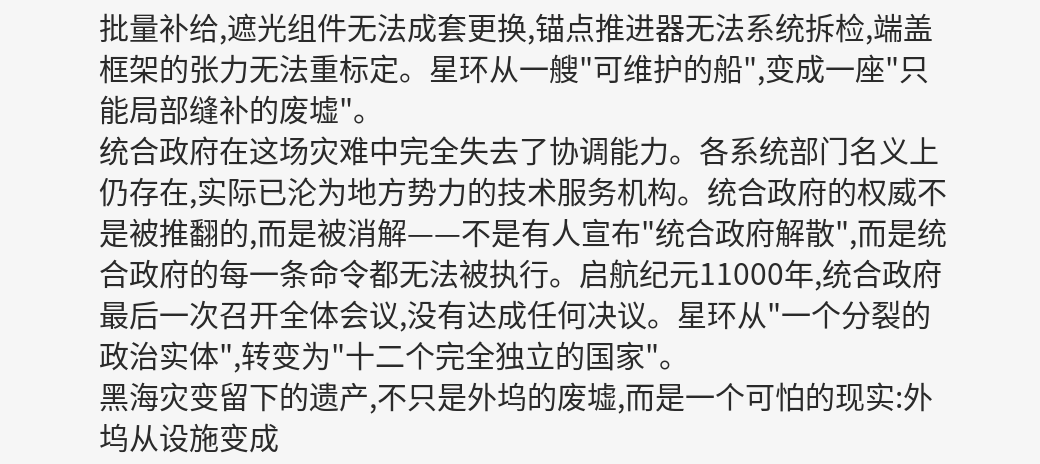批量补给,遮光组件无法成套更换,锚点推进器无法系统拆检,端盖框架的张力无法重标定。星环从一艘"可维护的船",变成一座"只能局部缝补的废墟"。
统合政府在这场灾难中完全失去了协调能力。各系统部门名义上仍存在,实际已沦为地方势力的技术服务机构。统合政府的权威不是被推翻的,而是被消解——不是有人宣布"统合政府解散",而是统合政府的每一条命令都无法被执行。启航纪元11000年,统合政府最后一次召开全体会议,没有达成任何决议。星环从"一个分裂的政治实体",转变为"十二个完全独立的国家"。
黑海灾变留下的遗产,不只是外坞的废墟,而是一个可怕的现实:外坞从设施变成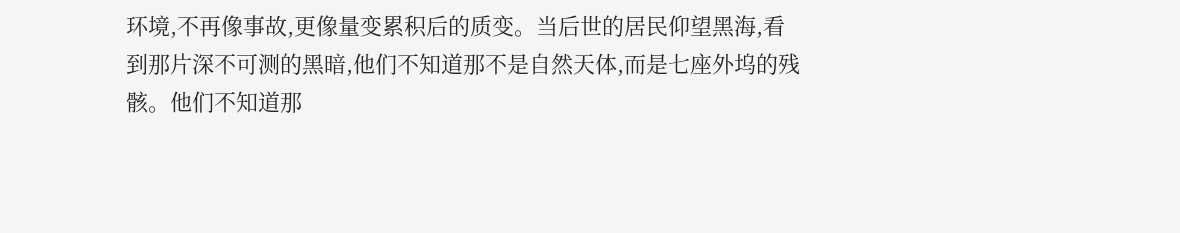环境,不再像事故,更像量变累积后的质变。当后世的居民仰望黑海,看到那片深不可测的黑暗,他们不知道那不是自然天体,而是七座外坞的残骸。他们不知道那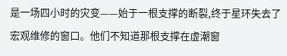是一场四小时的灾变——始于一根支撑的断裂,终于星环失去了宏观维修的窗口。他们不知道那根支撑在虚潮窗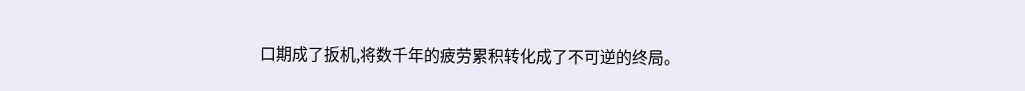口期成了扳机,将数千年的疲劳累积转化成了不可逆的终局。